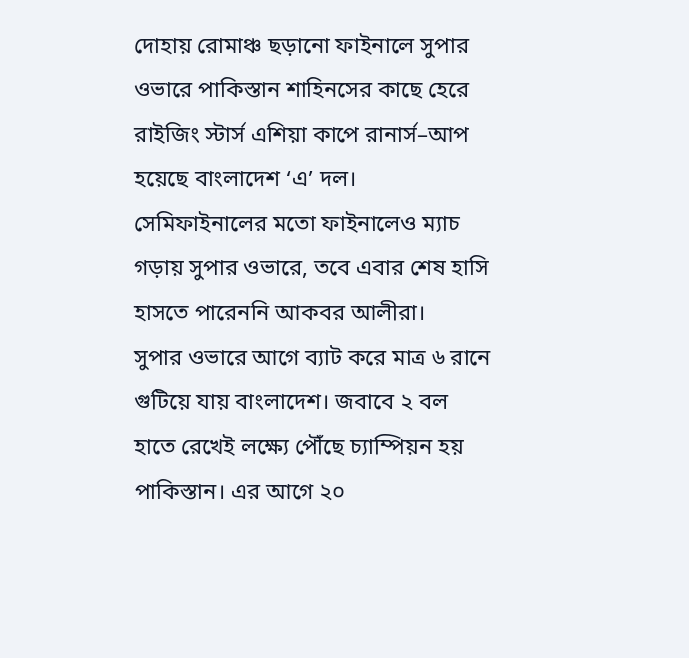দোহায় রোমাঞ্চ ছড়ানো ফাইনালে সুপার ওভারে পাকিস্তান শাহিনসের কাছে হেরে রাইজিং স্টার্স এশিয়া কাপে রানার্স–আপ হয়েছে বাংলাদেশ ‘এ’ দল। সেমিফাইনালের মতো ফাইনালেও ম্যাচ গড়ায় সুপার ওভারে, তবে এবার শেষ হাসি হাসতে পারেননি আকবর আলীরা।
সুপার ওভারে আগে ব্যাট করে মাত্র ৬ রানে গুটিয়ে যায় বাংলাদেশ। জবাবে ২ বল হাতে রেখেই লক্ষ্যে পৌঁছে চ্যাম্পিয়ন হয় পাকিস্তান। এর আগে ২০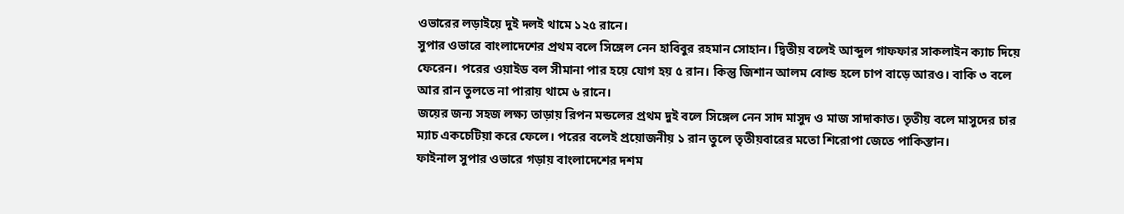ওভারের লড়াইয়ে দুই দলই থামে ১২৫ রানে।
সুপার ওভারে বাংলাদেশের প্রথম বলে সিঙ্গেল নেন হাবিবুর রহমান সোহান। দ্বিতীয় বলেই আব্দুল গাফফার সাকলাইন ক্যাচ দিয়ে ফেরেন। পরের ওয়াইড বল সীমানা পার হয়ে যোগ হয় ৫ রান। কিন্তু জিশান আলম বোল্ড হলে চাপ বাড়ে আরও। বাকি ৩ বলে আর রান তুলতে না পারায় থামে ৬ রানে।
জয়ের জন্য সহজ লক্ষ্য তাড়ায় রিপন মন্ডলের প্রথম দুই বলে সিঙ্গেল নেন সাদ মাসুদ ও মাজ সাদাকাত। তৃতীয় বলে মাসুদের চার ম্যাচ একচেটিয়া করে ফেলে। পরের বলেই প্রয়োজনীয় ১ রান তুলে তৃতীয়বারের মতো শিরোপা জেতে পাকিস্তান।
ফাইনাল সুপার ওভারে গড়ায় বাংলাদেশের দশম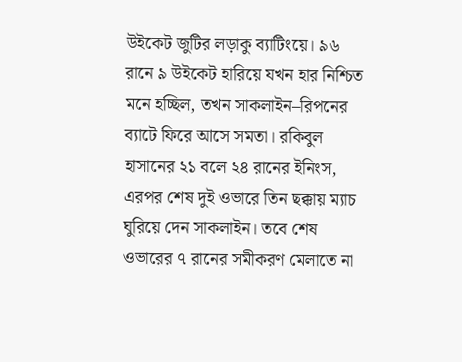উইকেট জুটির লড়াকু ব্যাটিংয়ে। ৯৬ রানে ৯ উইকেট হারিয়ে যখন হার নিশ্চিত মনে হচ্ছিল, তখন সাকলাইন–রিপনের ব্যাটে ফিরে আসে সমতা। রকিবুল হাসানের ২১ বলে ২৪ রানের ইনিংস, এরপর শেষ দুই ওভারে তিন ছক্কায় ম্যাচ ঘুরিয়ে দেন সাকলাইন। তবে শেষ ওভারের ৭ রানের সমীকরণ মেলাতে না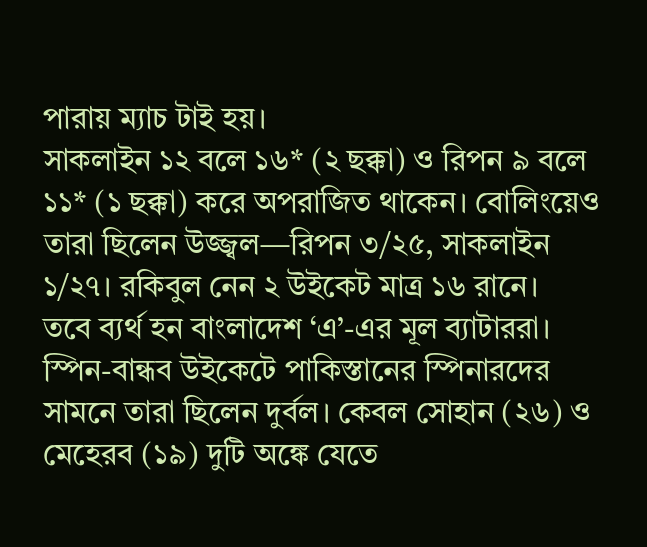পারায় ম্যাচ টাই হয়।
সাকলাইন ১২ বলে ১৬* (২ ছক্কা) ও রিপন ৯ বলে ১১* (১ ছক্কা) করে অপরাজিত থাকেন। বোলিংয়েও তারা ছিলেন উজ্জ্বল—রিপন ৩/২৫, সাকলাইন ১/২৭। রকিবুল নেন ২ উইকেট মাত্র ১৬ রানে।
তবে ব্যর্থ হন বাংলাদেশ ‘এ’-এর মূল ব্যাটাররা। স্পিন-বান্ধব উইকেটে পাকিস্তানের স্পিনারদের সামনে তারা ছিলেন দুর্বল। কেবল সোহান (২৬) ও মেহেরব (১৯) দুটি অঙ্কে যেতে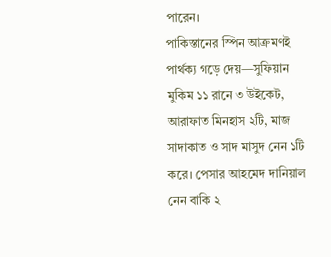পারেন।
পাকিস্তানের স্পিন আক্রমণই পার্থক্য গড়ে দেয়—সুফিয়ান মুকিম ১১ রানে ৩ উইকেট, আরাফাত মিনহাস ২টি, মাজ সাদাকাত ও সাদ মাসুদ নেন ১টি করে। পেসার আহমেদ দানিয়াল নেন বাকি ২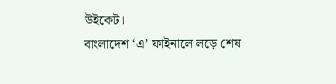উইকেট।
বাংলাদেশ ‘এ’ ফাইনালে লড়ে শেষ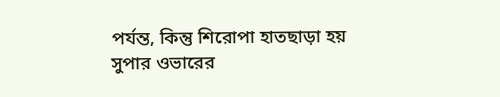পর্যন্ত, কিন্তু শিরোপা হাতছাড়া হয় সুপার ওভারের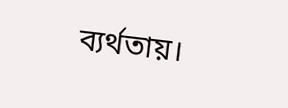ব্যর্থতায়।